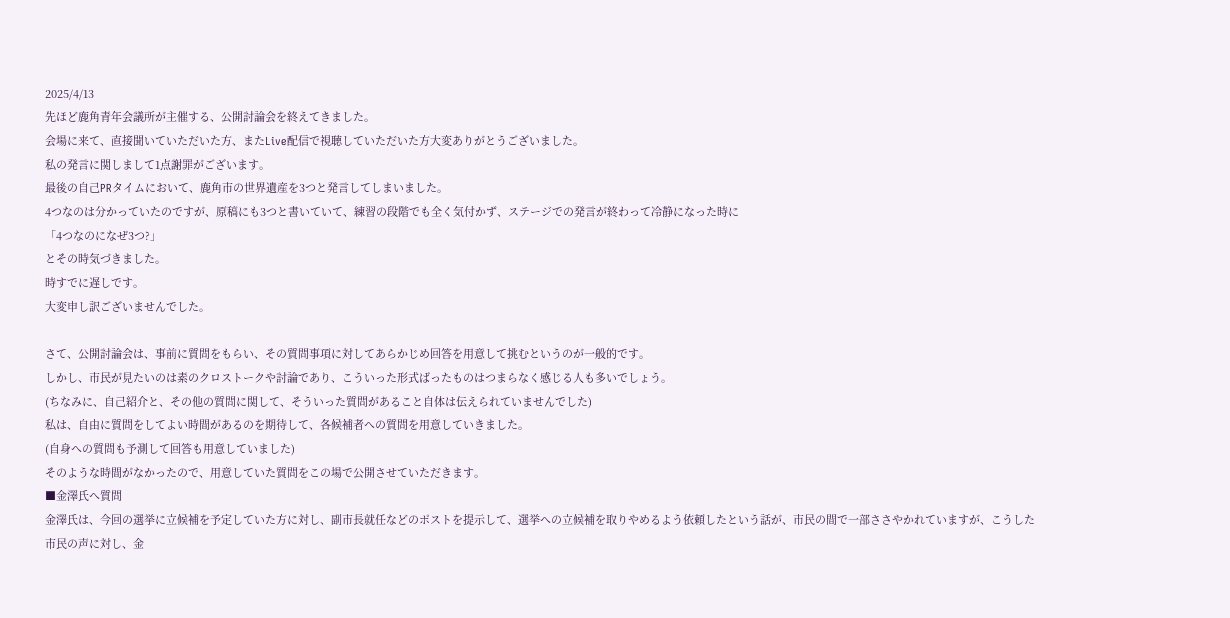2025/4/13
先ほど鹿角青年会議所が主催する、公開討論会を終えてきました。
会場に来て、直接聞いていただいた方、またLive配信で視聴していただいた方大変ありがとうございました。
私の発言に関しまして1点謝罪がございます。
最後の自己PRタイムにおいて、鹿角市の世界遺産を3つと発言してしまいました。
4つなのは分かっていたのですが、原稿にも3つと書いていて、練習の段階でも全く気付かず、ステージでの発言が終わって冷静になった時に
「4つなのになぜ3つ?」
とその時気づきました。
時すでに遅しです。
大変申し訳ございませんでした。

さて、公開討論会は、事前に質問をもらい、その質問事項に対してあらかじめ回答を用意して挑むというのが一般的です。
しかし、市民が見たいのは素のクロストークや討論であり、こういった形式ばったものはつまらなく感じる人も多いでしょう。
(ちなみに、自己紹介と、その他の質問に関して、そういった質問があること自体は伝えられていませんでした)
私は、自由に質問をしてよい時間があるのを期待して、各候補者への質問を用意していきました。
(自身への質問も予測して回答も用意していました)
そのような時間がなかったので、用意していた質問をこの場で公開させていただきます。
■金澤氏へ質問
金澤氏は、今回の選挙に立候補を予定していた方に対し、副市長就任などのポストを提示して、選挙への立候補を取りやめるよう依頼したという話が、市民の間で一部ささやかれていますが、こうした市民の声に対し、金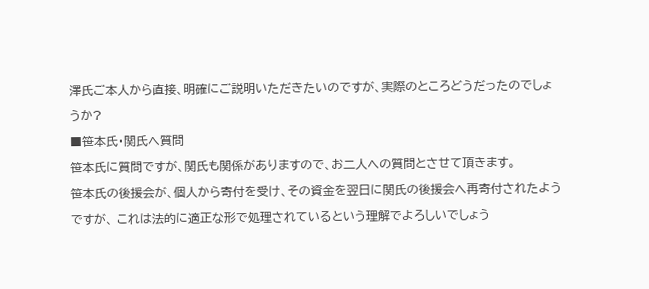澤氏ご本人から直接、明確にご説明いただきたいのですが、実際のところどうだったのでしょうか?
■笹本氏・関氏へ質問
笹本氏に質問ですが、関氏も関係がありますので、お二人への質問とさせて頂きます。
笹本氏の後援会が、個人から寄付を受け、その資金を翌日に関氏の後援会へ再寄付されたようですが、 これは法的に適正な形で処理されているという理解でよろしいでしょう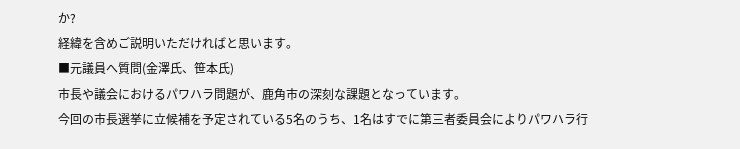か?
経緯を含めご説明いただければと思います。
■元議員へ質問(金澤氏、笹本氏)
市長や議会におけるパワハラ問題が、鹿角市の深刻な課題となっています。
今回の市長選挙に立候補を予定されている5名のうち、1名はすでに第三者委員会によりパワハラ行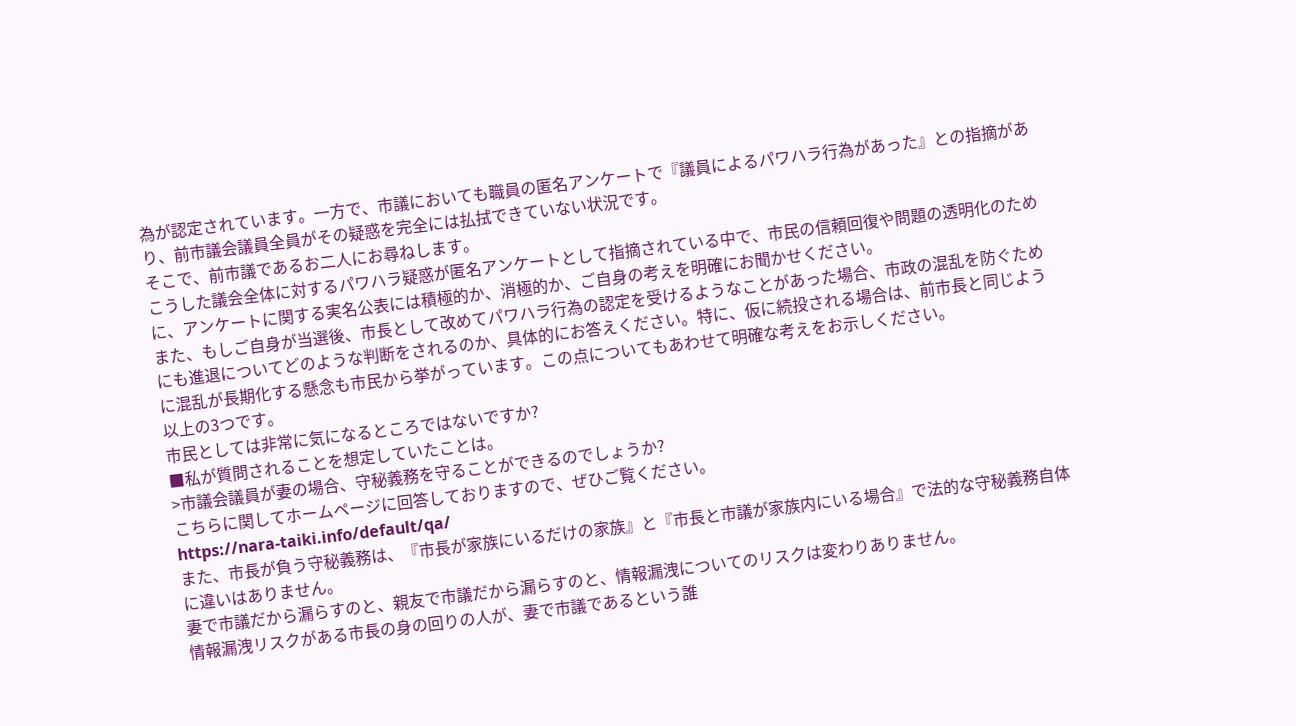為が認定されています。一方で、市議においても職員の匿名アンケートで『議員によるパワハラ行為があった』との指摘があり、前市議会議員全員がその疑惑を完全には払拭できていない状況です。
そこで、前市議であるお二人にお尋ねします。
こうした議会全体に対するパワハラ疑惑が匿名アンケートとして指摘されている中で、市民の信頼回復や問題の透明化のために、アンケートに関する実名公表には積極的か、消極的か、ご自身の考えを明確にお聞かせください。
また、もしご自身が当選後、市長として改めてパワハラ行為の認定を受けるようなことがあった場合、市政の混乱を防ぐためにも進退についてどのような判断をされるのか、具体的にお答えください。特に、仮に続投される場合は、前市長と同じように混乱が長期化する懸念も市民から挙がっています。この点についてもあわせて明確な考えをお示しください。
以上の3つです。
市民としては非常に気になるところではないですか?
■私が質問されることを想定していたことは。
>市議会議員が妻の場合、守秘義務を守ることができるのでしょうか?
こちらに関してホームページに回答しておりますので、ぜひご覧ください。
https://nara-taiki.info/default/qa/
また、市長が負う守秘義務は、『市長が家族にいるだけの家族』と『市長と市議が家族内にいる場合』で法的な守秘義務自体に違いはありません。
妻で市議だから漏らすのと、親友で市議だから漏らすのと、情報漏洩についてのリスクは変わりありません。
情報漏洩リスクがある市長の身の回りの人が、妻で市議であるという誰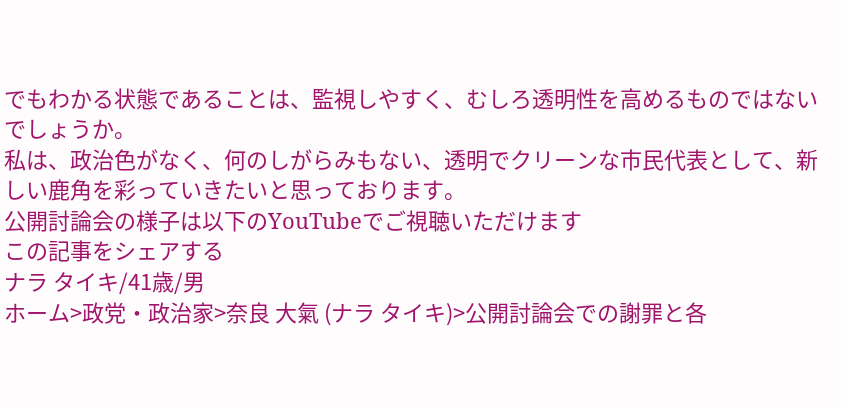でもわかる状態であることは、監視しやすく、むしろ透明性を高めるものではないでしょうか。
私は、政治色がなく、何のしがらみもない、透明でクリーンな市民代表として、新しい鹿角を彩っていきたいと思っております。
公開討論会の様子は以下のYouTubeでご視聴いただけます
この記事をシェアする
ナラ タイキ/41歳/男
ホーム>政党・政治家>奈良 大氣 (ナラ タイキ)>公開討論会での謝罪と各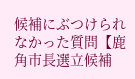候補にぶつけられなかった質問【鹿角市長選立候補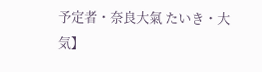予定者・奈良大氣 たいき・大気】